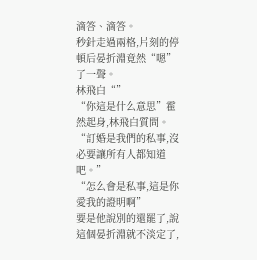滴答、滴答。
秒針走過兩格,片刻的停頓后晏折淵竟然“嗯”了一聲。
林飛白“”
“你這是什么意思”霍然起身,林飛白質問。
“訂婚是我們的私事,沒必要讓所有人都知道吧。”
“怎么會是私事,這是你愛我的證明啊”
要是他說別的還罷了,說這個晏折淵就不淡定了,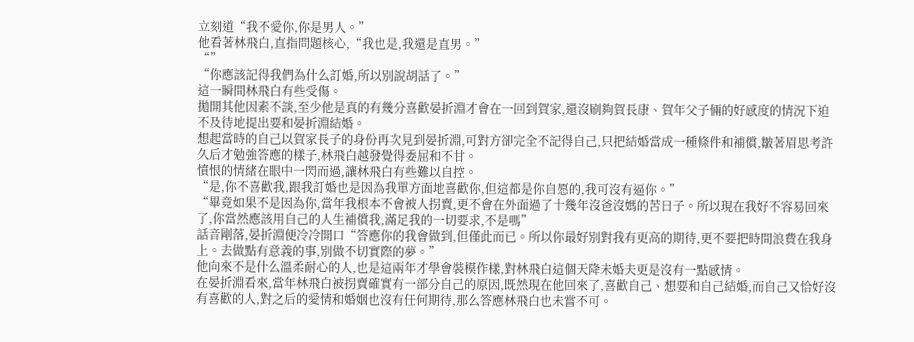立刻道“我不愛你,你是男人。”
他看著林飛白,直指問題核心,“我也是,我還是直男。”
“”
“你應該記得我們為什么訂婚,所以別說胡話了。”
這一瞬間林飛白有些受傷。
拋開其他因素不談,至少他是真的有幾分喜歡晏折淵才會在一回到賀家,還沒刷夠賀長康、賀年父子倆的好感度的情況下迫不及待地提出要和晏折淵結婚。
想起當時的自己以賀家長子的身份再次見到晏折淵,可對方卻完全不記得自己,只把結婚當成一種條件和補償,皺著眉思考許久后才勉強答應的樣子,林飛白越發覺得委屈和不甘。
憤恨的情緒在眼中一閃而過,讓林飛白有些難以自控。
“是,你不喜歡我,跟我訂婚也是因為我單方面地喜歡你,但這都是你自愿的,我可沒有逼你。”
“畢竟如果不是因為你,當年我根本不會被人拐賣,更不會在外面過了十幾年沒爸沒媽的苦日子。所以現在我好不容易回來了,你當然應該用自己的人生補償我,滿足我的一切要求,不是嗎”
話音剛落,晏折淵便冷冷開口“答應你的我會做到,但僅此而已。所以你最好別對我有更高的期待,更不要把時間浪費在我身上。去做點有意義的事,別做不切實際的夢。”
他向來不是什么溫柔耐心的人,也是這兩年才學會裝模作樣,對林飛白這個天降未婚夫更是沒有一點感情。
在晏折淵看來,當年林飛白被拐賣確實有一部分自己的原因,既然現在他回來了,喜歡自己、想要和自己結婚,而自己又恰好沒有喜歡的人,對之后的愛情和婚姻也沒有任何期待,那么答應林飛白也未嘗不可。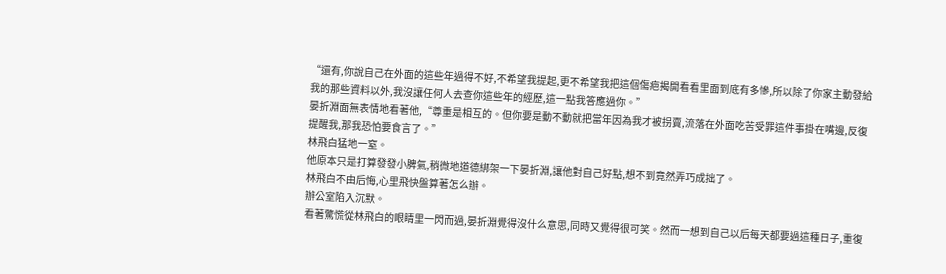“還有,你說自己在外面的這些年過得不好,不希望我提起,更不希望我把這個傷疤揭開看看里面到底有多慘,所以除了你家主動發給我的那些資料以外,我沒讓任何人去查你這些年的經歷,這一點我答應過你。”
晏折淵面無表情地看著他,“尊重是相互的。但你要是動不動就把當年因為我才被拐賣,流落在外面吃苦受罪這件事掛在嘴邊,反復提醒我,那我恐怕要食言了。”
林飛白猛地一窒。
他原本只是打算發發小脾氣,稍微地道德綁架一下晏折淵,讓他對自己好點,想不到竟然弄巧成拙了。
林飛白不由后悔,心里飛快盤算著怎么辦。
辦公室陷入沉默。
看著驚慌從林飛白的眼睛里一閃而過,晏折淵覺得沒什么意思,同時又覺得很可笑。然而一想到自己以后每天都要過這種日子,重復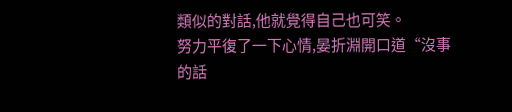類似的對話,他就覺得自己也可笑。
努力平復了一下心情,晏折淵開口道“沒事的話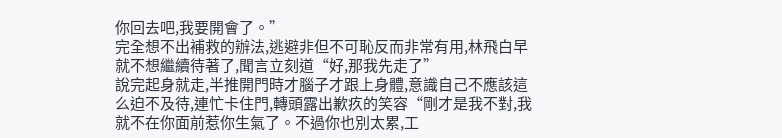你回去吧,我要開會了。”
完全想不出補救的辦法,逃避非但不可恥反而非常有用,林飛白早就不想繼續待著了,聞言立刻道“好,那我先走了”
說完起身就走,半推開門時才腦子才跟上身體,意識自己不應該這么迫不及待,連忙卡住門,轉頭露出歉疚的笑容“剛才是我不對,我就不在你面前惹你生氣了。不過你也別太累,工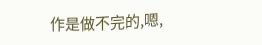作是做不完的,嗯,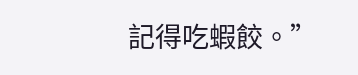記得吃蝦餃。”